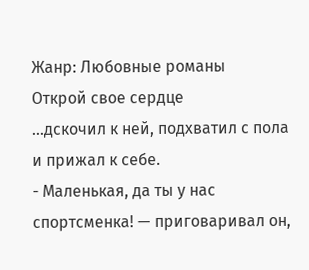Жанр: Любовные романы
Открой свое сердце
...дскочил к ней, подхватил с пола и прижал к себе.
- Маленькая, да ты у нас спортсменка! — приговаривал он,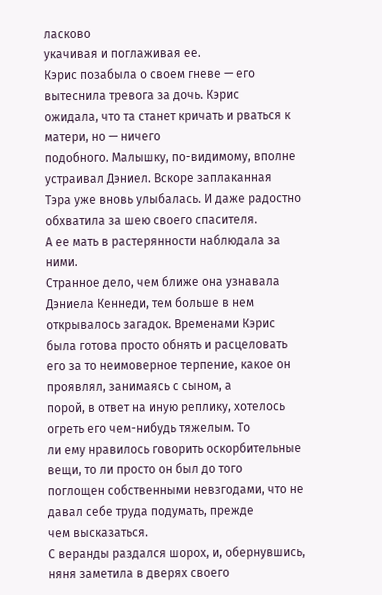ласково
укачивая и поглаживая ее.
Кэрис позабыла о своем гневе — его вытеснила тревога за дочь. Кэрис
ожидала, что та станет кричать и рваться к матери, но — ничего
подобного. Малышку, по-видимому, вполне устраивал Дэниел. Вскоре заплаканная
Тэра уже вновь улыбалась. И даже радостно обхватила за шею своего спасителя.
А ее мать в растерянности наблюдала за ними.
Странное дело, чем ближе она узнавала Дэниела Кеннеди, тем больше в нем
открывалось загадок. Временами Кэрис была готова просто обнять и расцеловать
его за то неимоверное терпение, какое он проявлял, занимаясь с сыном, а
порой, в ответ на иную реплику, хотелось огреть его чем-нибудь тяжелым. То
ли ему нравилось говорить оскорбительные вещи, то ли просто он был до того
поглощен собственными невзгодами, что не давал себе труда подумать, прежде
чем высказаться.
С веранды раздался шорох, и, обернувшись, няня заметила в дверях своего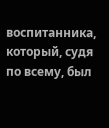воспитанника, который, судя по всему, был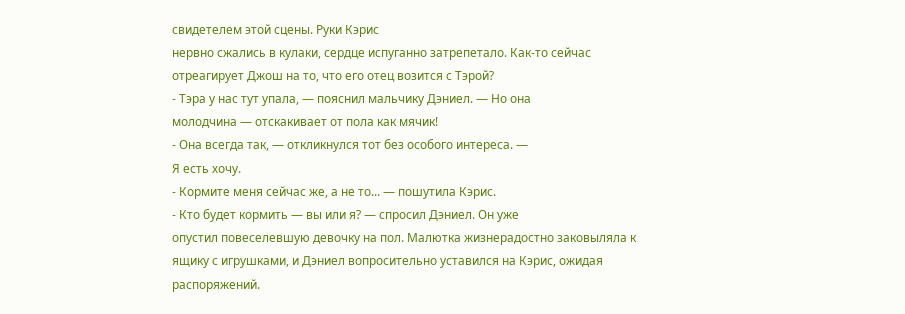свидетелем этой сцены. Руки Кэрис
нервно сжались в кулаки, сердце испуганно затрепетало. Как-то сейчас
отреагирует Джош на то, что его отец возится с Тэрой?
- Тэра у нас тут упала, — пояснил мальчику Дэниел. — Но она
молодчина — отскакивает от пола как мячик!
- Она всегда так, — откликнулся тот без особого интереса. —
Я есть хочу.
- Кормите меня сейчас же, а не то... — пошутила Кэрис.
- Кто будет кормить — вы или я? — спросил Дэниел. Он уже
опустил повеселевшую девочку на пол. Малютка жизнерадостно заковыляла к
ящику с игрушками, и Дэниел вопросительно уставился на Кэрис, ожидая
распоряжений.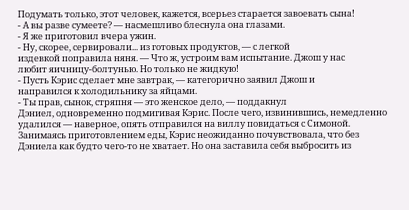Подумать только, этот человек, кажется, всерьез старается завоевать сына!
- А вы разве сумеете? — насмешливо блеснула она глазами.
- Я же приготовил вчера ужин.
- Ну, скорее, сервировали... из готовых продуктов, — с легкой
издевкой поправила няня. — Что ж, устроим вам испытание. Джош у нас
любит яичницу-болтунью. Но только не жидкую!
- Пусть Кэрис сделает мне завтрак, — категорично заявил Джош и
направился к холодильнику за яйцами.
- Ты прав, сынок, стряпня — это женское дело, — поддакнул
Дэниел, одновременно подмигивая Кэрис. После чего, извинившись, немедленно
удалился — наверное, опять отправился на виллу повидаться с Симоной.
Занимаясь приготовлением еды, Кэрис неожиданно почувствовала, что без
Дэниела как будто чего-то не хватает. Но она заставила себя выбросить из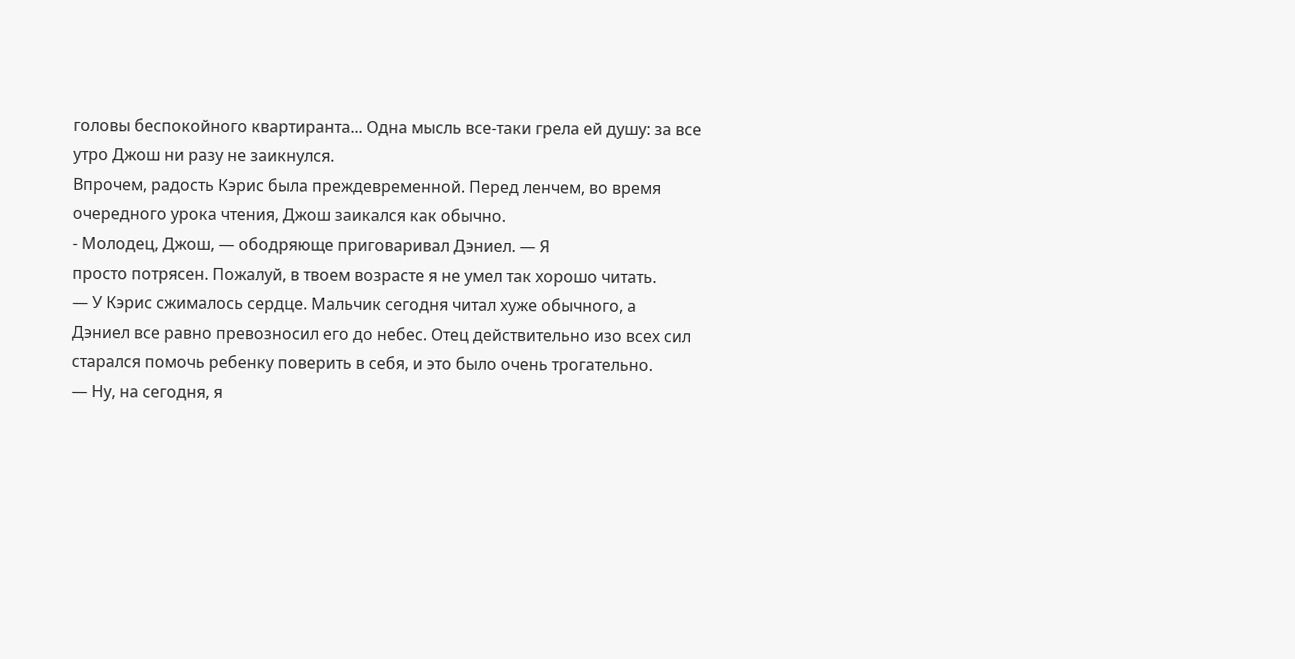головы беспокойного квартиранта... Одна мысль все-таки грела ей душу: за все
утро Джош ни разу не заикнулся.
Впрочем, радость Кэрис была преждевременной. Перед ленчем, во время
очередного урока чтения, Джош заикался как обычно.
- Молодец, Джош, — ободряюще приговаривал Дэниел. — Я
просто потрясен. Пожалуй, в твоем возрасте я не умел так хорошо читать.
— У Кэрис сжималось сердце. Мальчик сегодня читал хуже обычного, а
Дэниел все равно превозносил его до небес. Отец действительно изо всех сил
старался помочь ребенку поверить в себя, и это было очень трогательно.
— Ну, на сегодня, я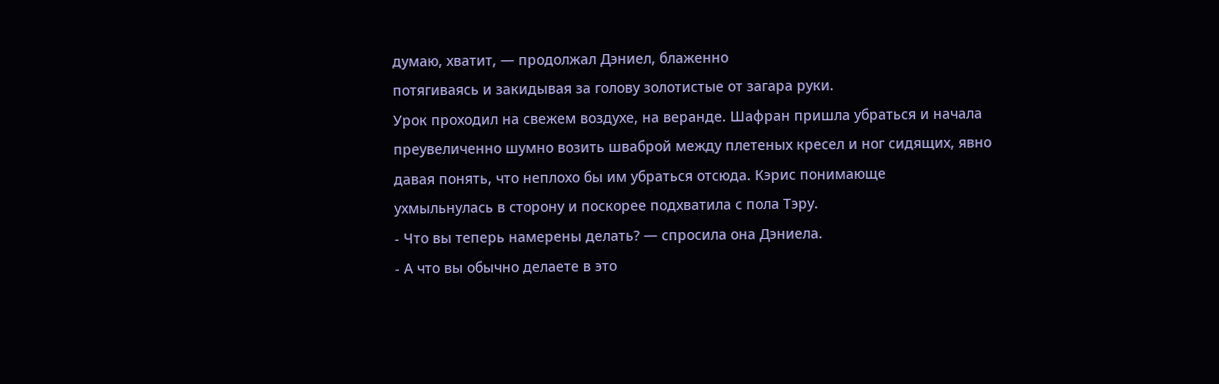думаю, хватит, — продолжал Дэниел, блаженно
потягиваясь и закидывая за голову золотистые от загара руки.
Урок проходил на свежем воздухе, на веранде. Шафран пришла убраться и начала
преувеличенно шумно возить шваброй между плетеных кресел и ног сидящих, явно
давая понять, что неплохо бы им убраться отсюда. Кэрис понимающе
ухмыльнулась в сторону и поскорее подхватила с пола Тэру.
- Что вы теперь намерены делать? — спросила она Дэниела.
- А что вы обычно делаете в это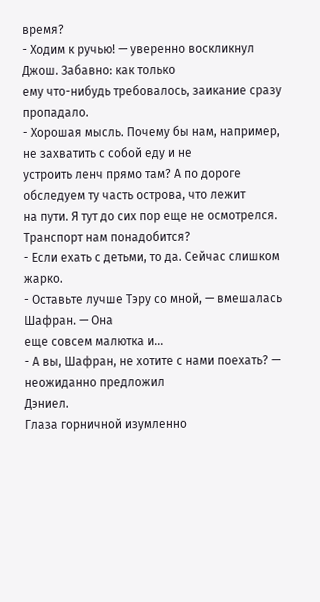время?
- Ходим к ручью! — уверенно воскликнул Джош. Забавно: как только
ему что-нибудь требовалось, заикание сразу пропадало.
- Хорошая мысль. Почему бы нам, например, не захватить с собой еду и не
устроить ленч прямо там? А по дороге обследуем ту часть острова, что лежит
на пути. Я тут до сих пор еще не осмотрелся. Транспорт нам понадобится?
- Если ехать с детьми, то да. Сейчас слишком жарко.
- Оставьте лучше Тэру со мной, — вмешалась Шафран. — Она
еще совсем малютка и...
- А вы, Шафран, не хотите с нами поехать? — неожиданно предложил
Дэниел.
Глаза горничной изумленно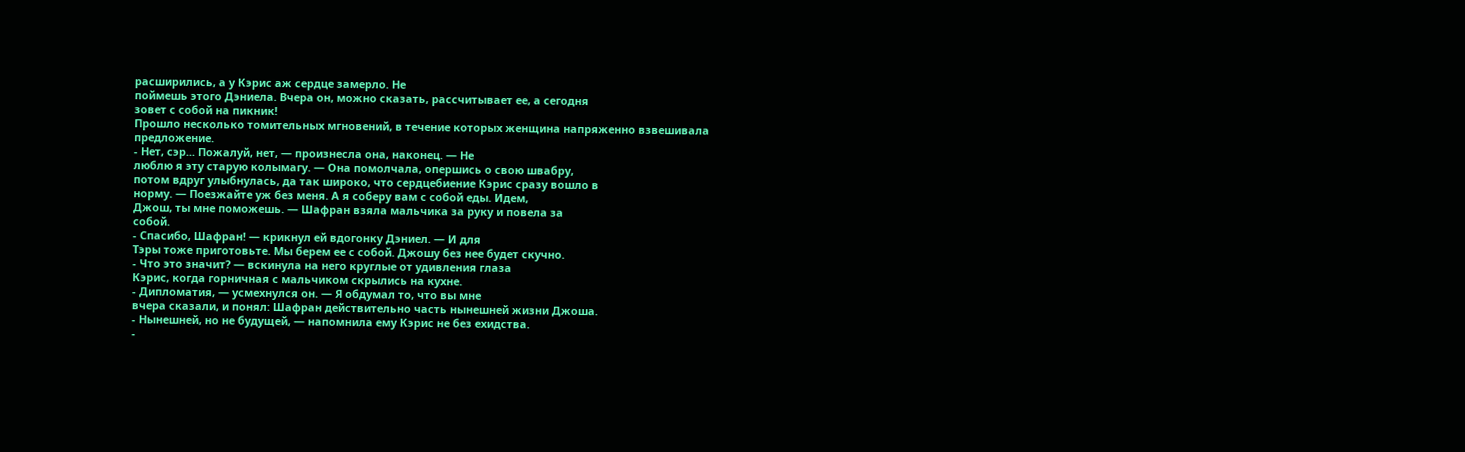расширились, а у Кэрис аж сердце замерло. Не
поймешь этого Дэниела. Вчера он, можно сказать, рассчитывает ее, а сегодня
зовет с собой на пикник!
Прошло несколько томительных мгновений, в течение которых женщина напряженно взвешивала предложение.
- Нет, сэр... Пожалуй, нет, — произнесла она, наконец. — Не
люблю я эту старую колымагу. — Она помолчала, опершись о свою швабру,
потом вдруг улыбнулась, да так широко, что сердцебиение Кэрис сразу вошло в
норму. — Поезжайте уж без меня. А я соберу вам с собой еды. Идем,
Джош, ты мне поможешь. — Шафран взяла мальчика за руку и повела за
собой.
- Спасибо, Шафран! — крикнул ей вдогонку Дэниел. — И для
Тэры тоже приготовьте. Мы берем ее с собой. Джошу без нее будет скучно.
- Что это значит? — вскинула на него круглые от удивления глаза
Кэрис, когда горничная с мальчиком скрылись на кухне.
- Дипломатия, — усмехнулся он. — Я обдумал то, что вы мне
вчера сказали, и понял: Шафран действительно часть нынешней жизни Джоша.
- Нынешней, но не будущей, — напомнила ему Кэрис не без ехидства.
-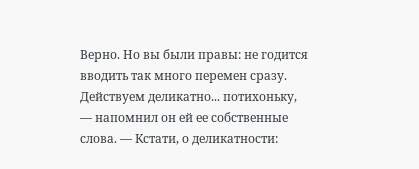Верно. Но вы были правы: не годится вводить так много перемен сразу.
Действуем деликатно... потихоньку, — напомнил он ей ее собственные
слова. — Кстати, о деликатности: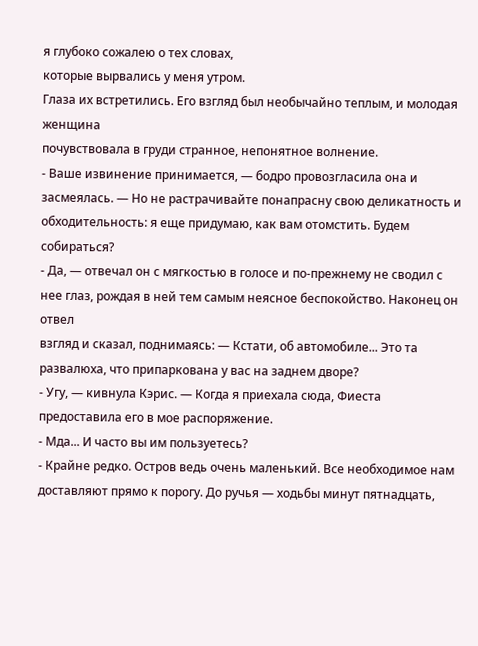я глубоко сожалею о тех словах,
которые вырвались у меня утром.
Глаза их встретились. Его взгляд был необычайно теплым, и молодая женщина
почувствовала в груди странное, непонятное волнение.
- Ваше извинение принимается, — бодро провозгласила она и
засмеялась. — Но не растрачивайте понапрасну свою деликатность и
обходительность: я еще придумаю, как вам отомстить. Будем собираться?
- Да, — отвечал он с мягкостью в голосе и по-прежнему не сводил с
нее глаз, рождая в ней тем самым неясное беспокойство. Наконец он отвел
взгляд и сказал, поднимаясь: — Кстати, об автомобиле... Это та
развалюха, что припаркована у вас на заднем дворе?
- Угу, — кивнула Кэрис. — Когда я приехала сюда, Фиеста
предоставила его в мое распоряжение.
- Мда... И часто вы им пользуетесь?
- Крайне редко. Остров ведь очень маленький. Все необходимое нам
доставляют прямо к порогу. До ручья — ходьбы минут пятнадцать,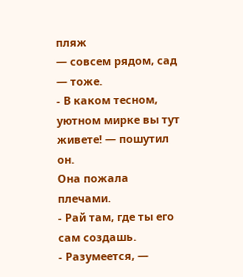пляж
— совсем рядом, сад — тоже.
- В каком тесном, уютном мирке вы тут живете! — пошутил он.
Она пожала плечами.
- Рай там, где ты его сам создашь.
- Разумеется, —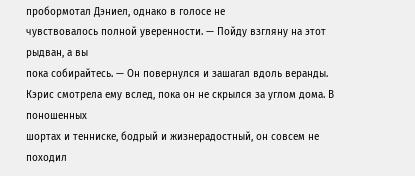пробормотал Дэниел, однако в голосе не
чувствовалось полной уверенности. — Пойду взгляну на этот рыдван, а вы
пока собирайтесь. — Он повернулся и зашагал вдоль веранды.
Кэрис смотрела ему вслед, пока он не скрылся за углом дома. В поношенных
шортах и тенниске, бодрый и жизнерадостный, он совсем не походил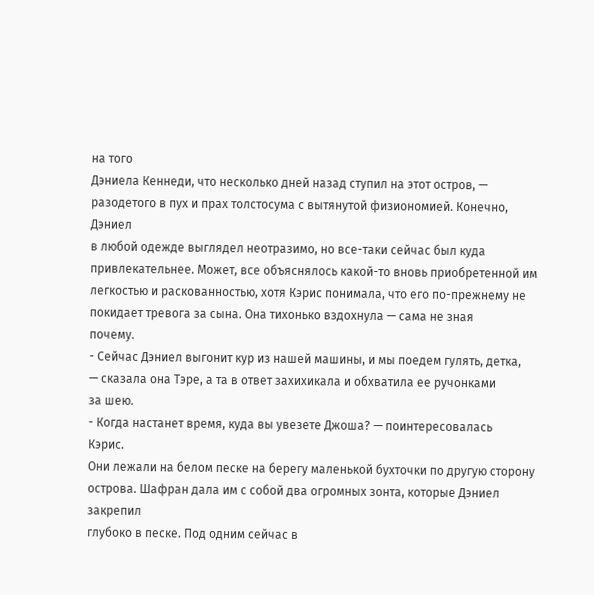на того
Дэниела Кеннеди, что несколько дней назад ступил на этот остров, —
разодетого в пух и прах толстосума с вытянутой физиономией. Конечно, Дэниел
в любой одежде выглядел неотразимо, но все-таки сейчас был куда
привлекательнее. Может, все объяснялось какой-то вновь приобретенной им
легкостью и раскованностью, хотя Кэрис понимала, что его по-прежнему не
покидает тревога за сына. Она тихонько вздохнула — сама не зная
почему.
- Сейчас Дэниел выгонит кур из нашей машины, и мы поедем гулять, детка,
— сказала она Тэре, а та в ответ захихикала и обхватила ее ручонками
за шею.
- Когда настанет время, куда вы увезете Джоша? — поинтересовалась
Кэрис.
Они лежали на белом песке на берегу маленькой бухточки по другую сторону
острова. Шафран дала им с собой два огромных зонта, которые Дэниел закрепил
глубоко в песке. Под одним сейчас в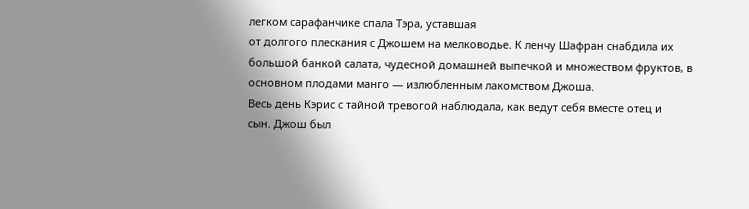легком сарафанчике спала Тэра, уставшая
от долгого плескания с Джошем на мелководье. К ленчу Шафран снабдила их
большой банкой салата, чудесной домашней выпечкой и множеством фруктов, в
основном плодами манго — излюбленным лакомством Джоша.
Весь день Кэрис с тайной тревогой наблюдала, как ведут себя вместе отец и
сын. Джош был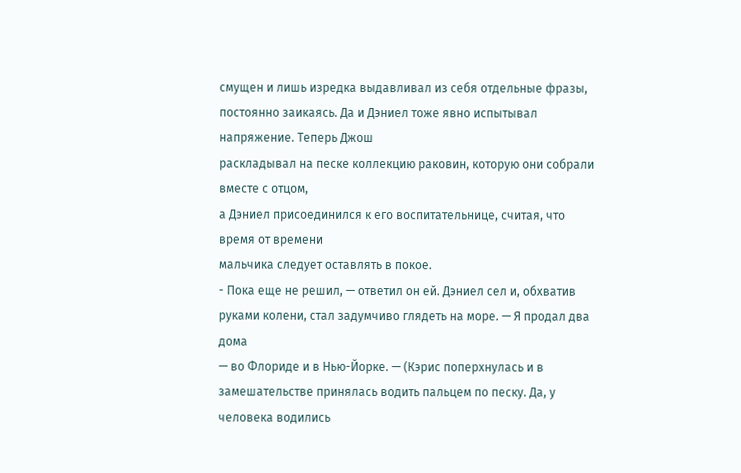смущен и лишь изредка выдавливал из себя отдельные фразы,
постоянно заикаясь. Да и Дэниел тоже явно испытывал напряжение. Теперь Джош
раскладывал на песке коллекцию раковин, которую они собрали вместе с отцом,
а Дэниел присоединился к его воспитательнице, считая, что время от времени
мальчика следует оставлять в покое.
- Пока еще не решил, — ответил он ей. Дэниел сел и, обхватив
руками колени, стал задумчиво глядеть на море. — Я продал два дома
— во Флориде и в Нью-Йорке. — (Кэрис поперхнулась и в
замешательстве принялась водить пальцем по песку. Да, у человека водились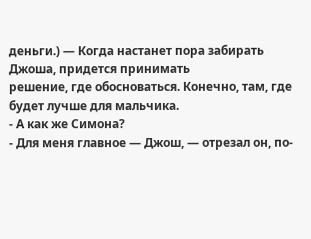деньги.) — Когда настанет пора забирать Джоша, придется принимать
решение, где обосноваться. Конечно, там, где будет лучше для мальчика.
- А как же Симона?
- Для меня главное — Джош, — отрезал он, по-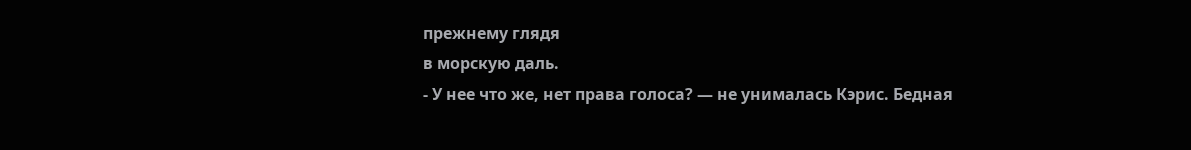прежнему глядя
в морскую даль.
- У нее что же, нет права голоса? — не унималась Кэрис. Бедная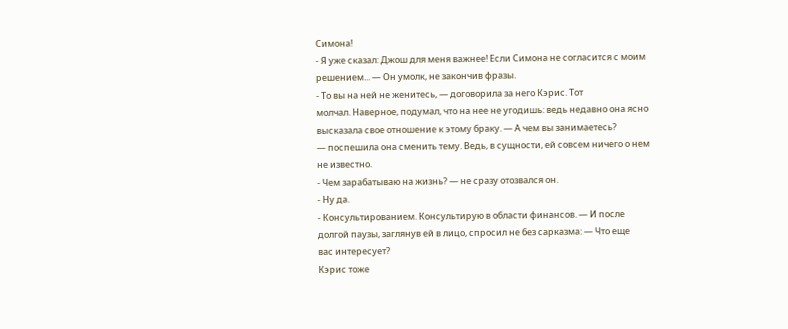Симона!
- Я уже сказал: Джош для меня важнее! Если Симона не согласится с моим
решением... — Он умолк, не закончив фразы.
- То вы на ней не женитесь, — договорила за него Кэрис. Тот
молчал. Наверное, подумал, что на нее не угодишь: ведь недавно она ясно
высказала свое отношение к этому браку. — А чем вы занимаетесь?
— поспешила она сменить тему. Ведь, в сущности, ей совсем ничего о нем
не известно.
- Чем зарабатываю на жизнь? — не сразу отозвался он.
- Ну да.
- Консультированием. Консультирую в области финансов. — И после
долгой паузы, заглянув ей в лицо, спросил не без сарказма: — Что еще
вас интересует?
Кэрис тоже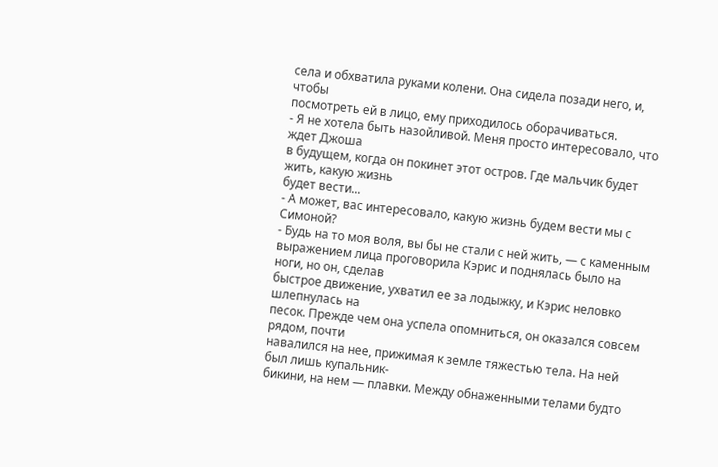села и обхватила руками колени. Она сидела позади него, и, чтобы
посмотреть ей в лицо, ему приходилось оборачиваться.
- Я не хотела быть назойливой. Меня просто интересовало, что ждет Джоша
в будущем, когда он покинет этот остров. Где мальчик будет жить, какую жизнь
будет вести...
- А может, вас интересовало, какую жизнь будем вести мы с Симоной?
- Будь на то моя воля, вы бы не стали с ней жить, — с каменным
выражением лица проговорила Кэрис и поднялась было на ноги, но он, сделав
быстрое движение, ухватил ее за лодыжку, и Кэрис неловко шлепнулась на
песок. Прежде чем она успела опомниться, он оказался совсем рядом, почти
навалился на нее, прижимая к земле тяжестью тела. На ней был лишь купальник-
бикини, на нем — плавки. Между обнаженными телами будто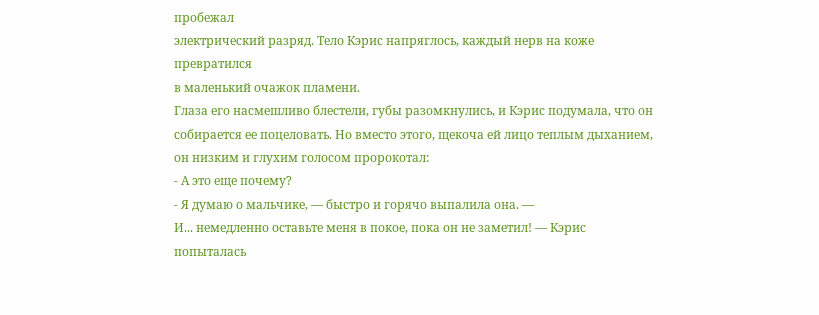пробежал
электрический разряд. Тело Кэрис напряглось, каждый нерв на коже превратился
в маленький очажок пламени.
Глаза его насмешливо блестели, губы разомкнулись, и Кэрис подумала, что он
собирается ее поцеловать. Но вместо этого, щекоча ей лицо теплым дыханием,
он низким и глухим голосом пророкотал:
- А это еще почему?
- Я думаю о мальчике, — быстро и горячо выпалила она. —
И... немедленно оставьте меня в покое, пока он не заметил! — Кэрис
попыталась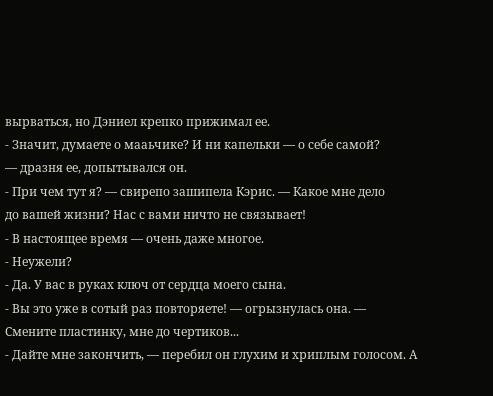вырваться, но Дэниел крепко прижимал ее.
- Значит, думаете о мааьчике? И ни капельки — о себе самой?
— дразня ее, допытывался он.
- При чем тут я? — свирепо зашипела Кэрис. — Какое мне дело
до вашей жизни? Нас с вами ничто не связывает!
- В настоящее время — очень даже многое.
- Неужели?
- Да. У вас в руках ключ от сердца моего сына.
- Вы это уже в сотый раз повторяете! — огрызнулась она. —
Смените пластинку, мне до чертиков...
- Дайте мне закончить, — перебил он глухим и хриплым голосом. А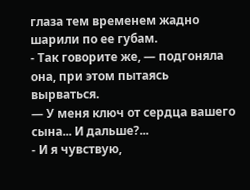глаза тем временем жадно шарили по ее губам.
- Так говорите же, — подгоняла она, при этом пытаясь вырваться.
— У меня ключ от сердца вашего сына... И дальше?...
- И я чувствую,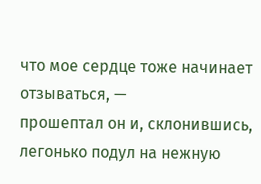что мое сердце тоже начинает отзываться, —
прошептал он и, склонившись, легонько подул на нежную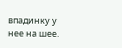впадинку у нее на шее.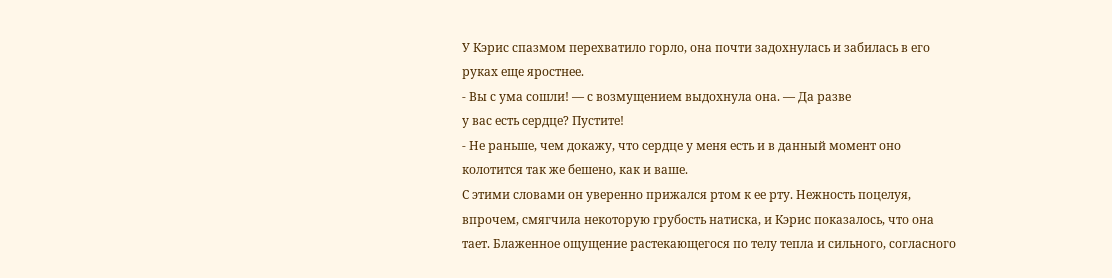У Кэрис спазмом перехватило горло, она почти задохнулась и забилась в его
руках еще яростнее.
- Вы с ума сошли! — с возмущением выдохнула она. — Да разве
у вас есть сердце? Пустите!
- Не раньше, чем докажу, что сердце у меня есть и в данный момент оно
колотится так же бешено, как и ваше.
С этими словами он уверенно прижался ртом к ее рту. Нежность поцелуя,
впрочем, смягчила некоторую грубость натиска, и Кэрис показалось, что она
тает. Блаженное ощущение растекающегося по телу тепла и сильного, согласного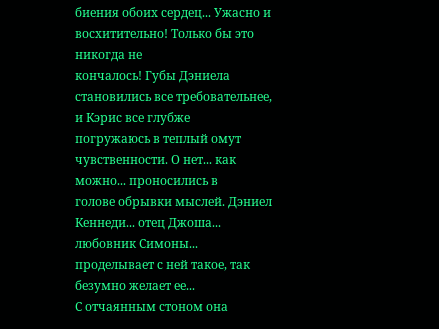биения обоих сердец... Ужасно и восхитительно! Только бы это никогда не
кончалось! Губы Дэниела становились все требовательнее, и Кэрис все глубже
погружаюсь в теплый омут чувственности. О нет... как можно... проносились в
голове обрывки мыслей. Дэниел Кеннеди... отец Джоша... любовник Симоны...
проделывает с ней такое, так безумно желает ее...
С отчаянным стоном она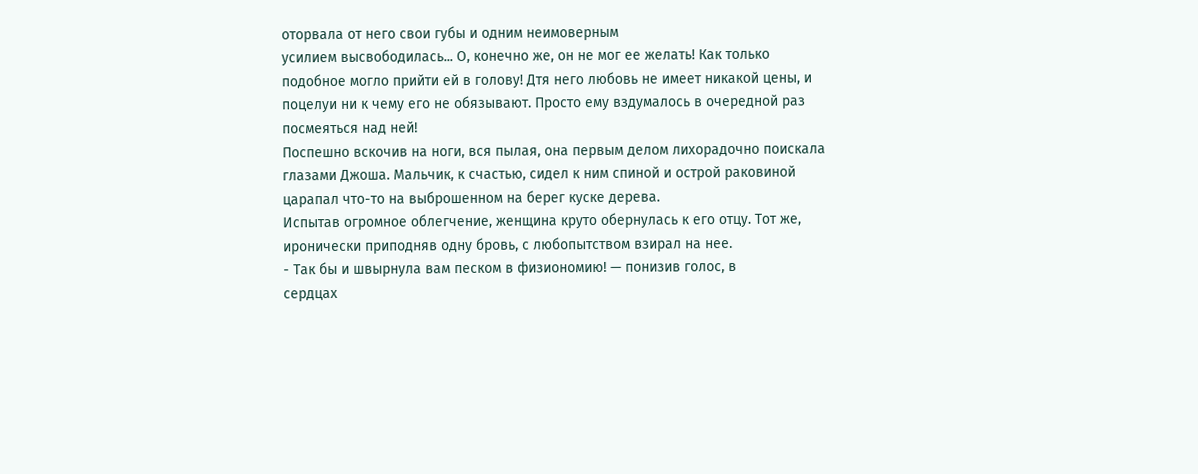оторвала от него свои губы и одним неимоверным
усилием высвободилась... О, конечно же, он не мог ее желать! Как только
подобное могло прийти ей в голову! Дтя него любовь не имеет никакой цены, и
поцелуи ни к чему его не обязывают. Просто ему вздумалось в очередной раз
посмеяться над ней!
Поспешно вскочив на ноги, вся пылая, она первым делом лихорадочно поискала
глазами Джоша. Мальчик, к счастью, сидел к ним спиной и острой раковиной
царапал что-то на выброшенном на берег куске дерева.
Испытав огромное облегчение, женщина круто обернулась к его отцу. Тот же,
иронически приподняв одну бровь, с любопытством взирал на нее.
- Так бы и швырнула вам песком в физиономию! — понизив голос, в
сердцах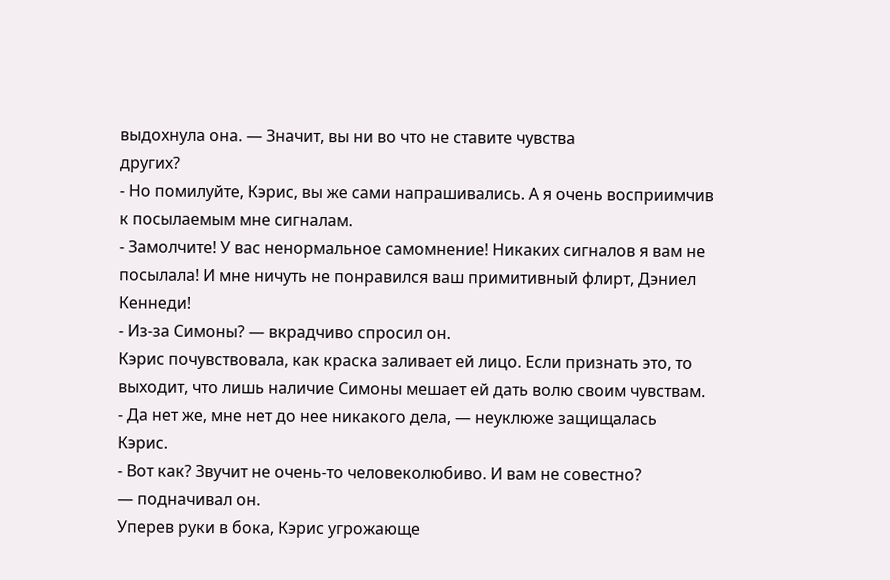выдохнула она. — Значит, вы ни во что не ставите чувства
других?
- Но помилуйте, Кэрис, вы же сами напрашивались. А я очень восприимчив
к посылаемым мне сигналам.
- Замолчите! У вас ненормальное самомнение! Никаких сигналов я вам не
посылала! И мне ничуть не понравился ваш примитивный флирт, Дэниел Кеннеди!
- Из-за Симоны? — вкрадчиво спросил он.
Кэрис почувствовала, как краска заливает ей лицо. Если признать это, то
выходит, что лишь наличие Симоны мешает ей дать волю своим чувствам.
- Да нет же, мне нет до нее никакого дела, — неуклюже защищалась
Кэрис.
- Вот как? Звучит не очень-то человеколюбиво. И вам не совестно?
— подначивал он.
Уперев руки в бока, Кэрис угрожающе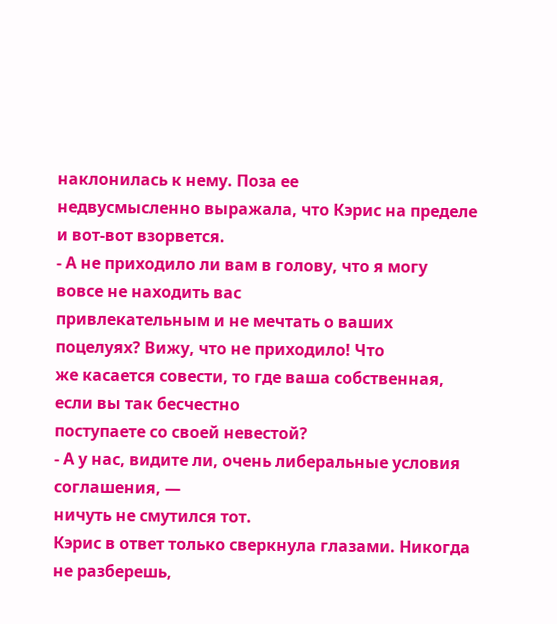наклонилась к нему. Поза ее
недвусмысленно выражала, что Кэрис на пределе и вот-вот взорвется.
- А не приходило ли вам в голову, что я могу вовсе не находить вас
привлекательным и не мечтать о ваших поцелуях? Вижу, что не приходило! Что
же касается совести, то где ваша собственная, если вы так бесчестно
поступаете со своей невестой?
- А у нас, видите ли, очень либеральные условия соглашения, —
ничуть не смутился тот.
Кэрис в ответ только сверкнула глазами. Никогда не разберешь,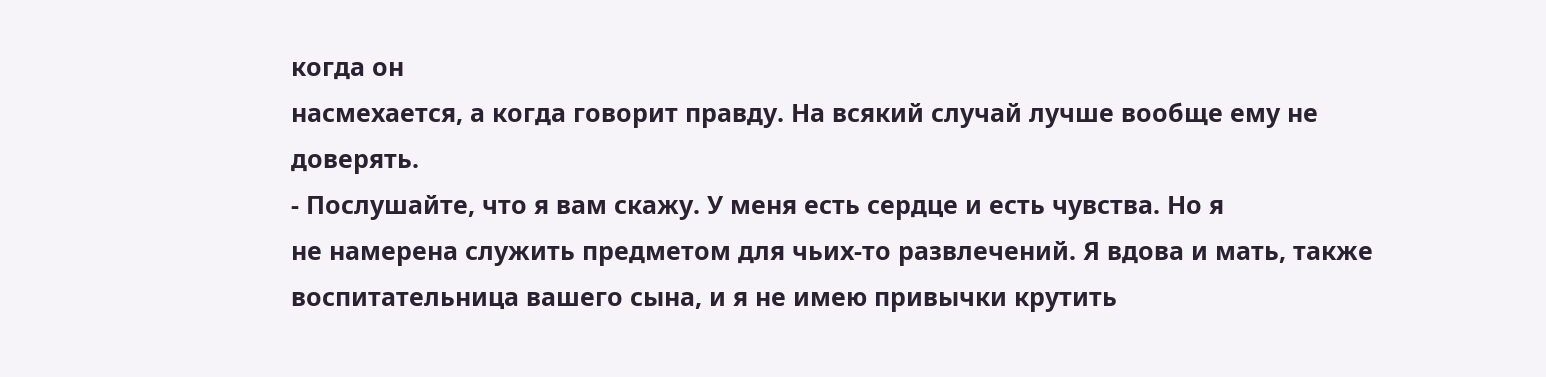когда он
насмехается, а когда говорит правду. На всякий случай лучше вообще ему не
доверять.
- Послушайте, что я вам скажу. У меня есть сердце и есть чувства. Но я
не намерена служить предметом для чьих-то развлечений. Я вдова и мать, также
воспитательница вашего сына, и я не имею привычки крутить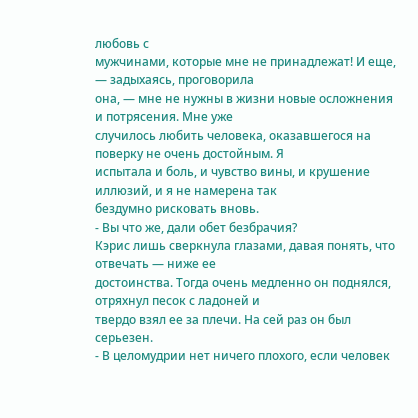любовь с
мужчинами, которые мне не принадлежат! И еще, — задыхаясь, проговорила
она, — мне не нужны в жизни новые осложнения и потрясения. Мне уже
случилось любить человека, оказавшегося на поверку не очень достойным. Я
испытала и боль, и чувство вины, и крушение иллюзий, и я не намерена так
бездумно рисковать вновь.
- Вы что же, дали обет безбрачия?
Кэрис лишь сверкнула глазами, давая понять, что отвечать — ниже ее
достоинства. Тогда очень медленно он поднялся, отряхнул песок с ладоней и
твердо взял ее за плечи. На сей раз он был серьезен.
- В целомудрии нет ничего плохого, если человек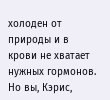холоден от природы и в
крови не хватает нужных гормонов. Но вы, Кэрис,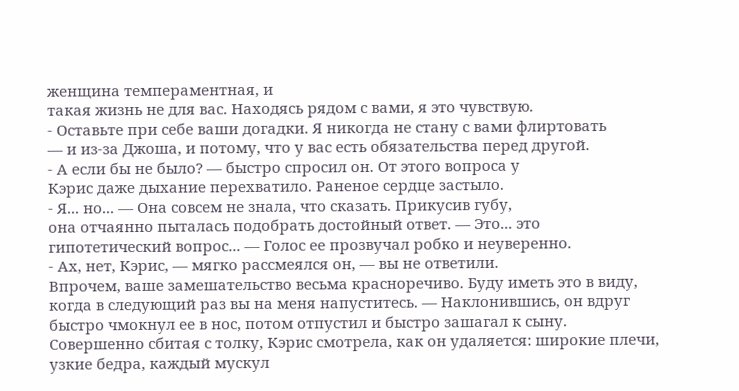женщина темпераментная, и
такая жизнь не для вас. Находясь рядом с вами, я это чувствую.
- Оставьте при себе ваши догадки. Я никогда не стану с вами флиртовать
— и из-за Джоша, и потому, что у вас есть обязательства перед другой.
- А если бы не было? — быстро спросил он. От этого вопроса у
Кэрис даже дыхание перехватило. Раненое сердце застыло.
- Я... но... — Она совсем не знала, что сказать. Прикусив губу,
она отчаянно пыталась подобрать достойный ответ. — Это... это
гипотетический вопрос... — Голос ее прозвучал робко и неуверенно.
- Ах, нет, Кэрис, — мягко рассмеялся он, — вы не ответили.
Впрочем, ваше замешательство весьма красноречиво. Буду иметь это в виду,
когда в следующий раз вы на меня напуститесь. — Наклонившись, он вдруг
быстро чмокнул ее в нос, потом отпустил и быстро зашагал к сыну.
Совершенно сбитая с толку, Кэрис смотрела, как он удаляется: широкие плечи,
узкие бедра, каждый мускул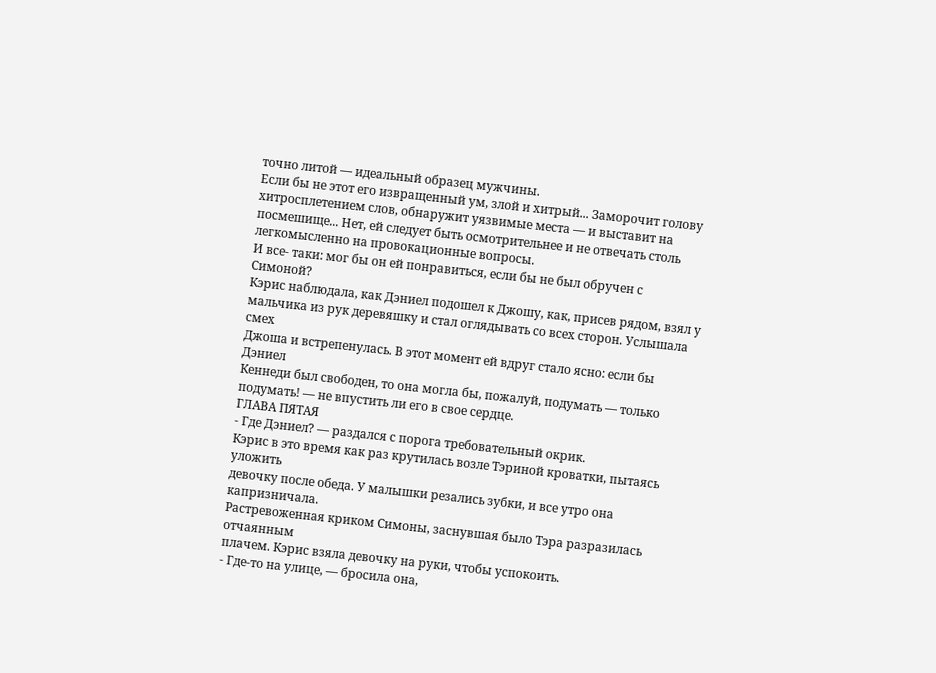точно литой — идеальный образец мужчины.
Если бы не этот его извращенный ум, злой и хитрый... Заморочит голову
хитросплетением слов, обнаружит уязвимые места — и выставит на
посмешище... Нет, ей следует быть осмотрительнее и не отвечать столь
легкомысленно на провокационные вопросы.
И все- таки: мог бы он ей понравиться, если бы не был обручен с Симоной?
Кэрис наблюдала, как Дэниел подошел к Джошу, как, присев рядом, взял у
мальчика из рук деревяшку и стал оглядывать со всех сторон. Услышала смех
Джоша и встрепенулась. В этот момент ей вдруг стало ясно: если бы Дэниел
Кеннеди был свободен, то она могла бы, пожалуй, подумать — только
подумать! — не впустить ли его в свое сердце.
ГЛАВА ПЯТАЯ
- Где Дэниел? — раздался с порога требовательный окрик.
Кэрис в это время как раз крутилась возле Тэриной кроватки, пытаясь уложить
девочку после обеда. У малышки резались зубки, и все утро она капризничала.
Растревоженная криком Симоны, заснувшая было Тэра разразилась отчаянным
плачем. Кэрис взяла девочку на руки, чтобы успокоить.
- Где-то на улице, — бросила она,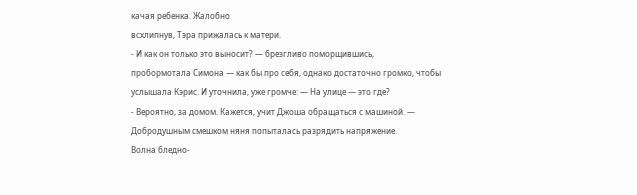качая ребенка. Жалобно
всхлипнув, Тэра прижалась к матери.
- И как он только это выносит? — брезгливо поморщившись,
пробормотала Симона — как бы про себя, однако достаточно громко, чтобы
услышала Кэрис. И уточнила, уже громче: — На улице — это где?
- Вероятно, за домом. Кажется, учит Джоша обращаться с машиной. —
Добродушным смешком няня попыталась разрядить напряжение.
Волна бледно-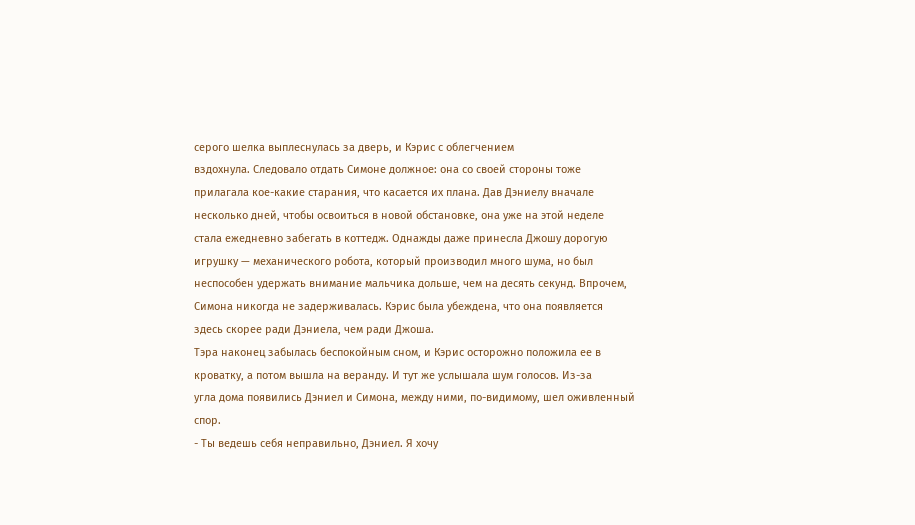серого шелка выплеснулась за дверь, и Кэрис с облегчением
вздохнула. Следовало отдать Симоне должное: она со своей стороны тоже
прилагала кое-какие старания, что касается их плана. Дав Дэниелу вначале
несколько дней, чтобы освоиться в новой обстановке, она уже на этой неделе
стала ежедневно забегать в коттедж. Однажды даже принесла Джошу дорогую
игрушку — механического робота, который производил много шума, но был
неспособен удержать внимание мальчика дольше, чем на десять секунд. Впрочем,
Симона никогда не задерживалась. Кэрис была убеждена, что она появляется
здесь скорее ради Дэниела, чем ради Джоша.
Тэра наконец забылась беспокойным сном, и Кэрис осторожно положила ее в
кроватку, а потом вышла на веранду. И тут же услышала шум голосов. Из-за
угла дома появились Дэниел и Симона, между ними, по-видимому, шел оживленный
спор.
- Ты ведешь себя неправильно, Дэниел. Я хочу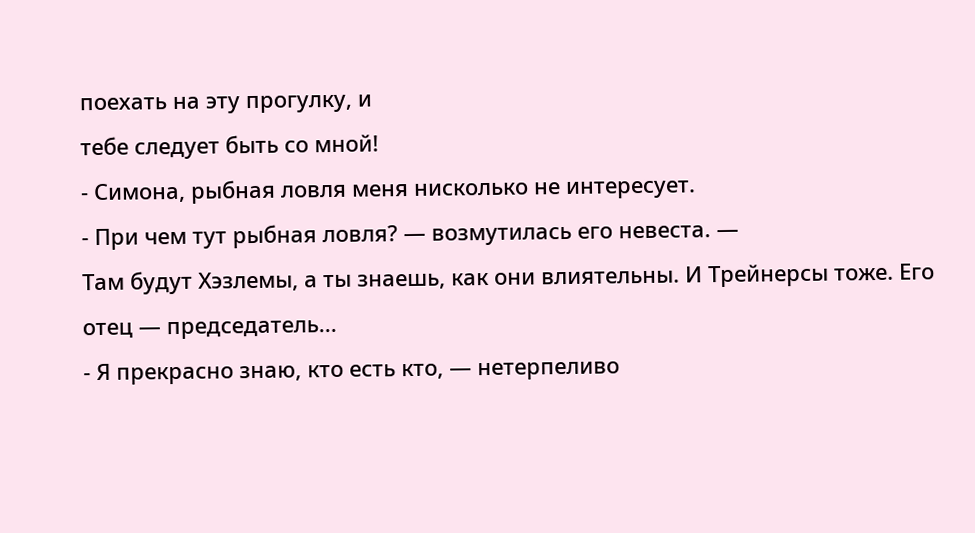поехать на эту прогулку, и
тебе следует быть со мной!
- Симона, рыбная ловля меня нисколько не интересует.
- При чем тут рыбная ловля? — возмутилась его невеста. —
Там будут Хэзлемы, а ты знаешь, как они влиятельны. И Трейнерсы тоже. Его
отец — председатель...
- Я прекрасно знаю, кто есть кто, — нетерпеливо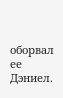оборвал ее
Дэниел.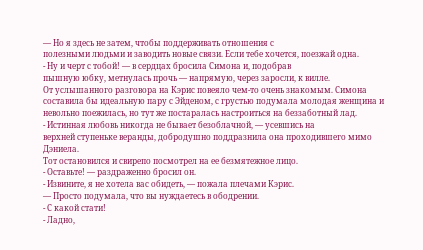— Но я здесь не затем, чтобы поддерживать отношения с
полезными людьми и заводить новые связи. Если тебе хочется, поезжай одна.
- Ну и черт с тобой! — в сердцах бросила Симона и, подобрав
пышную юбку, метнулась прочь — напрямую, через заросли, к вилле.
От услышанного разговора на Кэрис повеяло чем-то очень знакомым. Симона
составила бы идеальную пару с Эйденом, с грустью подумала молодая женщина и
невольно поежилась, но тут же постаралась настроиться на беззаботный лад.
- Истинная любовь никогда не бывает безоблачной, — усевшись на
верхней ступеньке веранды, добродушно поддразнила она проходившего мимо
Дэниела.
Тот остановился и свирепо посмотрел на ее безмятежное лицо.
- Оставьте! — раздраженно бросил он.
- Извините, я не хотела вас обидеть, — пожала плечами Кэрис.
— Просто подумала, что вы нуждаетесь в ободрении.
- С какой стати!
- Ладно,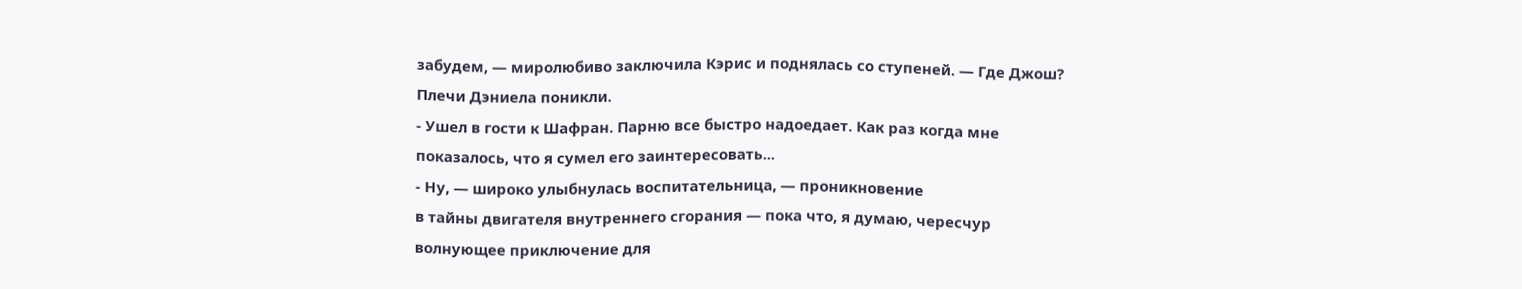забудем, — миролюбиво заключила Кэрис и поднялась со ступеней. — Где Джош?
Плечи Дэниела поникли.
- Ушел в гости к Шафран. Парню все быстро надоедает. Как раз когда мне
показалось, что я сумел его заинтересовать...
- Ну, — широко улыбнулась воспитательница, — проникновение
в тайны двигателя внутреннего сгорания — пока что, я думаю, чересчур
волнующее приключение для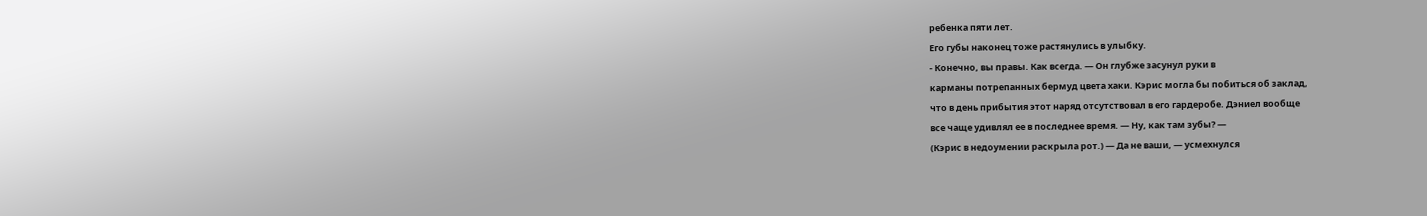ребенка пяти лет.
Его губы наконец тоже растянулись в улыбку.
- Конечно, вы правы. Как всегда. — Он глубже засунул руки в
карманы потрепанных бермуд цвета хаки. Кэрис могла бы побиться об заклад,
что в день прибытия этот наряд отсутствовал в его гардеробе. Дэниел вообще
все чаще удивлял ее в последнее время. — Ну, как там зубы? —
(Кэрис в недоумении раскрыла рот.) — Да не ваши, — усмехнулся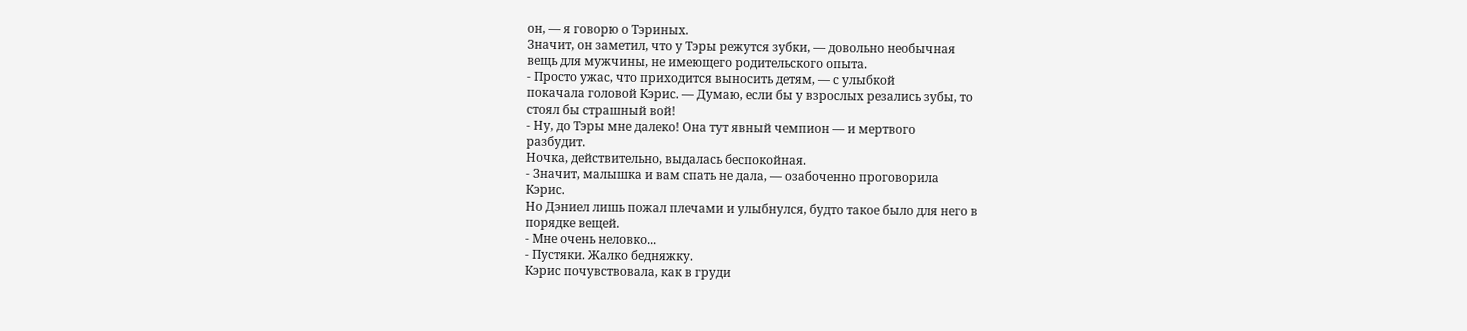он, — я говорю о Тэриных.
Значит, он заметил, что у Тэры режутся зубки, — довольно необычная
вещь для мужчины, не имеющего родительского опыта.
- Просто ужас, что приходится выносить детям, — с улыбкой
покачала головой Кэрис. — Думаю, если бы у взрослых резались зубы, то
стоял бы страшный вой!
- Ну, до Тэры мне далеко! Она тут явный чемпион — и мертвого
разбудит.
Ночка, действительно, выдалась беспокойная.
- Значит, малышка и вам спать не дала, — озабоченно проговорила
Кэрис.
Но Дэниел лишь пожал плечами и улыбнулся, будто такое было для него в
порядке вещей.
- Мне очень неловко...
- Пустяки. Жалко бедняжку.
Кэрис почувствовала, как в груди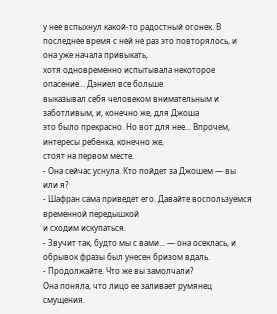у нее вспыхнул какой-то радостный огонек. В
последнее время с ней не раз это повторялось, и она уже начала привыкать,
хотя одновременно испытывала некоторое опасение... Дэниел все больше
выказывал себя человеком внимательным и заботливым, и, конечно же, для Джоша
это было прекрасно. Но вот для нее... Впрочем, интересы ребенка, конечно же,
стоят на первом месте.
- Она сейчас уснула. Кто пойдет за Джошем — вы или я?
- Шафран сама приведет его. Давайте воспользуемся временной передышкой
и сходим искупаться.
- Звучит так, будто мы с вами... — она осеклась, и обрывок фразы был унесен бризом вдаль.
- Продолжайте. Что же вы замолчали?
Она поняла, что лицо ее заливает румянец смущения.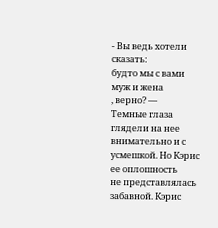- Вы ведь хотели сказать:
будто мы с вами муж и жена
, верно? —
Темные глаза глядели на нее внимательно и с усмешкой. Но Кэрис ее оплошность
не представлялась забавной. Кэрис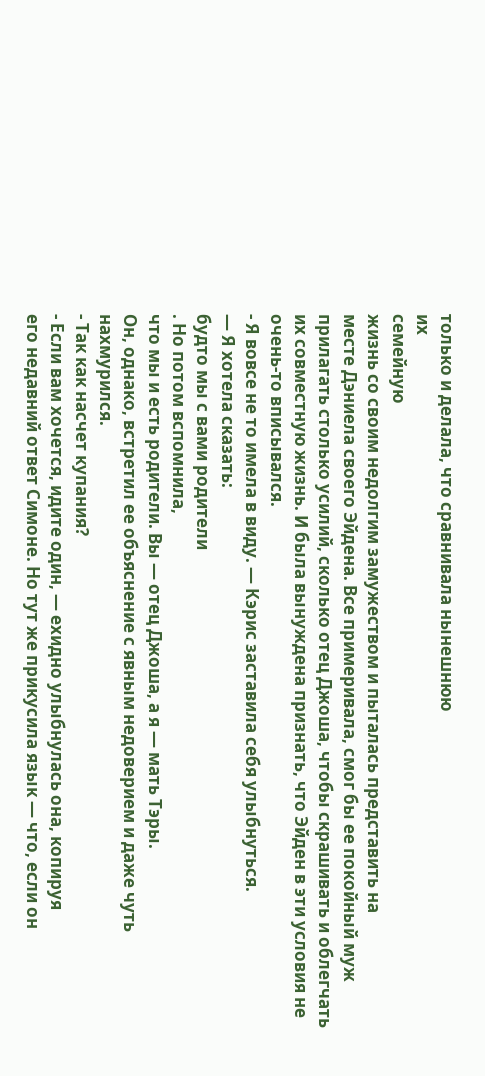только и делала, что сравнивала нынешнюю
их
семейную
жизнь со своим недолгим замужеством и пыталась представить на
месте Дэниела своего Эйдена. Все примеривала, смог бы ее покойный муж
прилагать столько усилий, сколько отец Джоша, чтобы скрашивать и облегчать
их совместную жизнь. И была вынуждена признать, что Эйден в эти условия не
очень-то вписывался.
- Я вовсе не то имела в виду. — Кэрис заставила себя улыбнуться.
— Я хотела сказать:
будто мы с вами родители
. Но потом вспомнила,
что мы и есть родители. Вы — отец Джоша, а я — мать Тэры.
Он, однако, встретил ее объяснение с явным недоверием и даже чуть
нахмурился.
- Так как насчет купания?
- Если вам хочется, идите один, — ехидно улыбнулась она, копируя
его недавний ответ Симоне. Но тут же прикусила язык — что, если он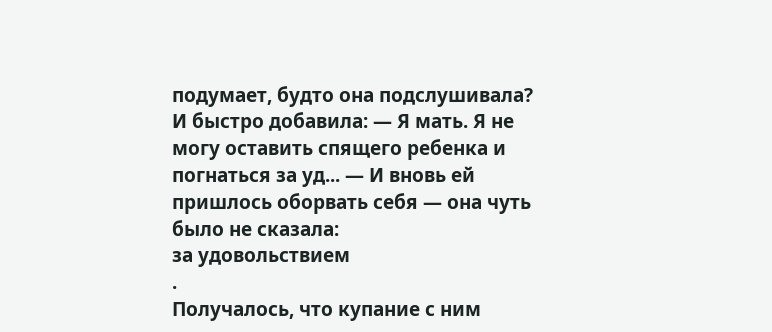подумает, будто она подслушивала? И быстро добавила: — Я мать. Я не
могу оставить спящего ребенка и погнаться за уд... — И вновь ей
пришлось оборвать себя — она чуть было не сказала:
за удовольствием
.
Получалось, что купание с ним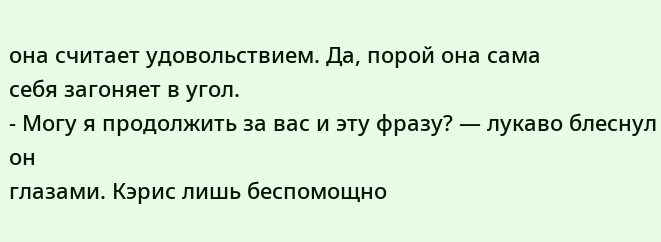она считает удовольствием. Да, порой она сама
себя загоняет в угол.
- Могу я продолжить за вас и эту фразу? — лукаво блеснул он
глазами. Кэрис лишь беспомощно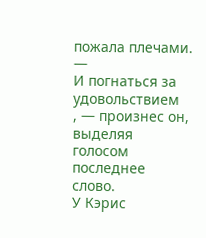пожала плечами. —
И погнаться за
удовольствием
, — произнес он, выделяя голосом последнее слово.
У Кэрис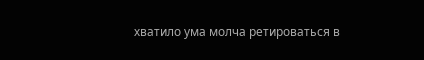хватило ума молча ретироваться в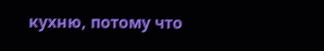кухню, потому что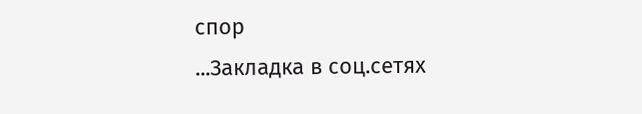спор
...Закладка в соц.сетях